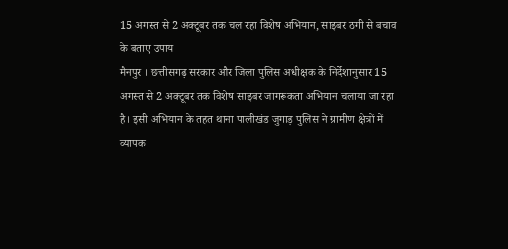15 अगस्त से 2 अक्टूबर तक चल रहा विशेष अभियान, साइबर ठगी से बचाव के बताए उपाय
मैनपुर । छत्तीसगढ़ सरकार और जिला पुलिस अधीक्षक के निर्देशानुसार 15 अगस्त से 2 अक्टूबर तक विशेष साइबर जागरूकता अभियान चलाया जा रहा है। इसी अभियान के तहत थाना पालीखंड जुगाड़ पुलिस ने ग्रामीण क्षेत्रों में व्यापक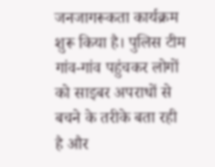जनजागरूकता कार्यक्रम शुरू किया है। पुलिस टीम गांव-गांव पहुंचकर लोगों को साइबर अपराधों से बचने के तरीके बता रही है और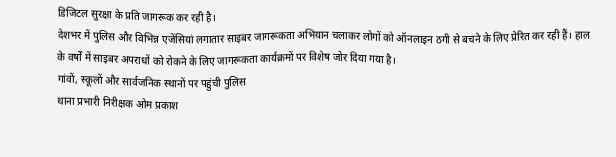डिजिटल सुरक्षा के प्रति जागरूक कर रही है।
देशभर में पुलिस और विभिन्न एजेंसियां लगातार साइबर जागरूकता अभियान चलाकर लोगों को ऑनलाइन ठगी से बचने के लिए प्रेरित कर रही हैं। हाल के वर्षों में साइबर अपराधों को रोकने के लिए जागरूकता कार्यक्रमों पर विशेष जोर दिया गया है।
गांवों, स्कूलों और सार्वजनिक स्थानों पर पहुंची पुलिस
थाना प्रभारी निरीक्षक ओम प्रकाश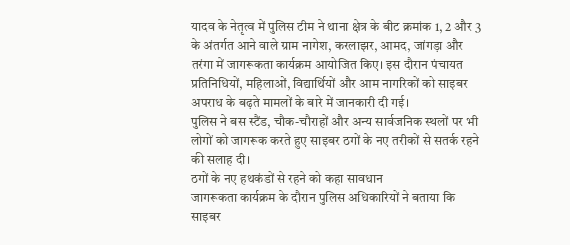यादव के नेतृत्व में पुलिस टीम ने थाना क्षेत्र के बीट क्रमांक 1, 2 और 3 के अंतर्गत आने वाले ग्राम नागेश, करलाझर, आमद, जांगड़ा और तरंगा में जागरूकता कार्यक्रम आयोजित किए। इस दौरान पंचायत प्रतिनिधियों, महिलाओं, विद्यार्थियों और आम नागरिकों को साइबर अपराध के बढ़ते मामलों के बारे में जानकारी दी गई।
पुलिस ने बस स्टैंड, चौक-चौराहों और अन्य सार्वजनिक स्थलों पर भी लोगों को जागरूक करते हुए साइबर ठगों के नए तरीकों से सतर्क रहने की सलाह दी।
ठगों के नए हथकंडों से रहने को कहा सावधान
जागरूकता कार्यक्रम के दौरान पुलिस अधिकारियों ने बताया कि साइबर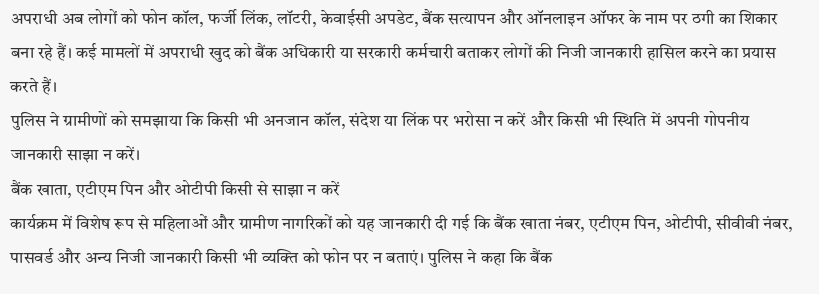अपराधी अब लोगों को फोन कॉल, फर्जी लिंक, लॉटरी, केवाईसी अपडेट, बैंक सत्यापन और ऑनलाइन ऑफर के नाम पर ठगी का शिकार बना रहे हैं। कई मामलों में अपराधी खुद को बैंक अधिकारी या सरकारी कर्मचारी बताकर लोगों की निजी जानकारी हासिल करने का प्रयास करते हैं।
पुलिस ने ग्रामीणों को समझाया कि किसी भी अनजान कॉल, संदेश या लिंक पर भरोसा न करें और किसी भी स्थिति में अपनी गोपनीय जानकारी साझा न करें।
बैंक खाता, एटीएम पिन और ओटीपी किसी से साझा न करें
कार्यक्रम में विशेष रूप से महिलाओं और ग्रामीण नागरिकों को यह जानकारी दी गई कि बैंक खाता नंबर, एटीएम पिन, ओटीपी, सीवीवी नंबर, पासवर्ड और अन्य निजी जानकारी किसी भी व्यक्ति को फोन पर न बताएं। पुलिस ने कहा कि बैंक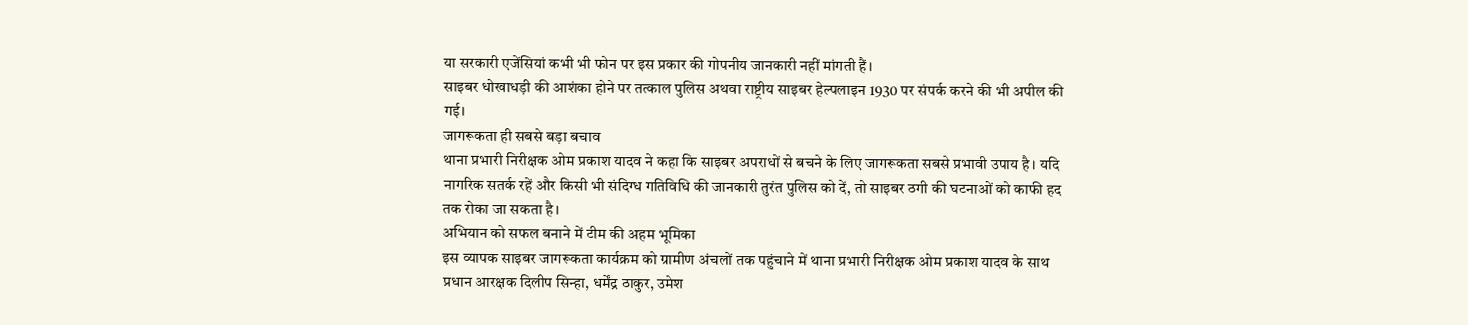या सरकारी एजेंसियां कभी भी फोन पर इस प्रकार की गोपनीय जानकारी नहीं मांगती हैं।
साइबर धोखाधड़ी की आशंका होने पर तत्काल पुलिस अथवा राष्ट्रीय साइबर हेल्पलाइन 1930 पर संपर्क करने की भी अपील की गई।
जागरूकता ही सबसे बड़ा बचाव
थाना प्रभारी निरीक्षक ओम प्रकाश यादव ने कहा कि साइबर अपराधों से बचने के लिए जागरूकता सबसे प्रभावी उपाय है। यदि नागरिक सतर्क रहें और किसी भी संदिग्ध गतिविधि की जानकारी तुरंत पुलिस को दें, तो साइबर ठगी की घटनाओं को काफी हद तक रोका जा सकता है।
अभियान को सफल बनाने में टीम की अहम भूमिका
इस व्यापक साइबर जागरूकता कार्यक्रम को ग्रामीण अंचलों तक पहुंचाने में थाना प्रभारी निरीक्षक ओम प्रकाश यादव के साथ प्रधान आरक्षक दिलीप सिन्हा, धर्मेंद्र ठाकुर, उमेश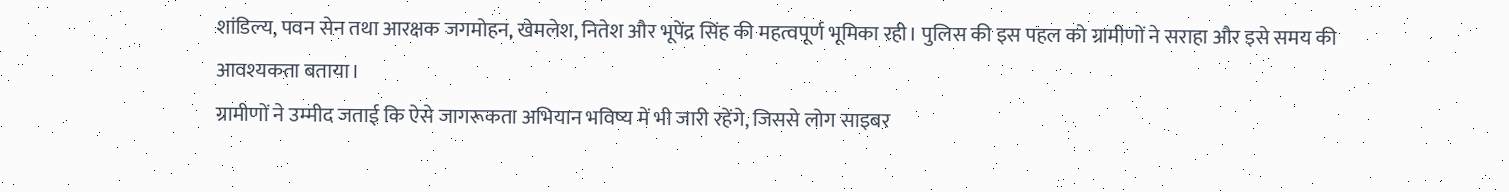शांडिल्य, पवन सेन तथा आरक्षक जगमोहन, खेमलेश, नितेश और भूपेंद्र सिंह की महत्वपूर्ण भूमिका रही। पुलिस की इस पहल को ग्रामीणों ने सराहा और इसे समय की आवश्यकता बताया।
ग्रामीणों ने उम्मीद जताई कि ऐसे जागरूकता अभियान भविष्य में भी जारी रहेंगे, जिससे लोग साइबर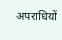अपराधियों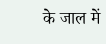के जाल में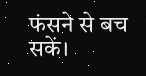फंसने से बच सकें।